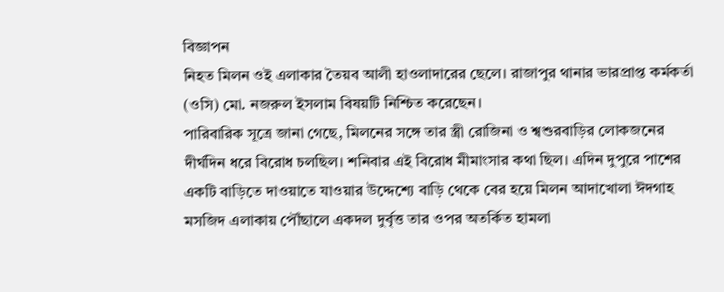বিজ্ঞাপন
নিহত মিলন ওই এলাকার তৈয়ব আলী হাওলাদারের ছেলে। রাজাপুর থানার ভারপ্রাপ্ত কর্মকর্তা (ওসি) মো. নজরুল ইসলাম বিষয়টি নিশ্চিত করেছেন।
পারিবারিক সূত্রে জানা গেছে, মিলনের সঙ্গে তার স্ত্রী রোজিনা ও শ্বশুরবাড়ির লোকজনের দীর্ঘদিন ধরে বিরোধ চলছিল। শনিবার এই বিরোধ মীমাংসার কথা ছিল। এদিন দুপুরে পাশের একটি বাড়িতে দাওয়াতে যাওয়ার উদ্দেশ্যে বাড়ি থেকে বের হয়ে মিলন আদাখোলা ঈদগাহ মসজিদ এলাকায় পৌঁছালে একদল দুর্বৃত্ত তার ওপর অতর্কিত হামলা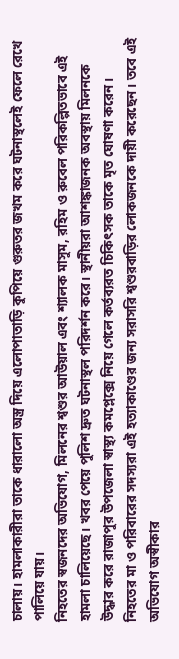চালায়। হামলাকারীরা তাকে ধারালো অস্ত্র দিয়ে এলোপাতাড়ি কুপিয়ে গুরুতর জখম করে ঘটনাস্থলেই ফেলে রেখে পালিয়ে যায়।
নিহতের স্বজনদের অভিযোগ, মিলনের শ্বশুর আউয়াল এবং শ্যালক মাসুম, রহিম ও রুবেল পরিকল্পিতভাবে এই হামলা চালিয়েছে। খবর পেয়ে পুলিশ দ্রুত ঘটনাস্থল পরিদর্শন করে। স্থানীয়রা আশঙ্কাজনক অবস্থায় মিলনকে উদ্ধার করে রাজাপুর উপজেলা স্বাস্থ্য কমপ্লেক্সে নিয়ে গেলে কর্তব্যরত চিকিৎসক তাকে মৃত ঘোষণা করেন।
নিহতের মা ও পরিবারের সদস্যরা এই হত্যাকাণ্ডের জন্য সরাসরি শ্বশুরবাড়ির লোকজনকে দায়ী করেছেন। তবে এই অভিযোগ অস্বীকার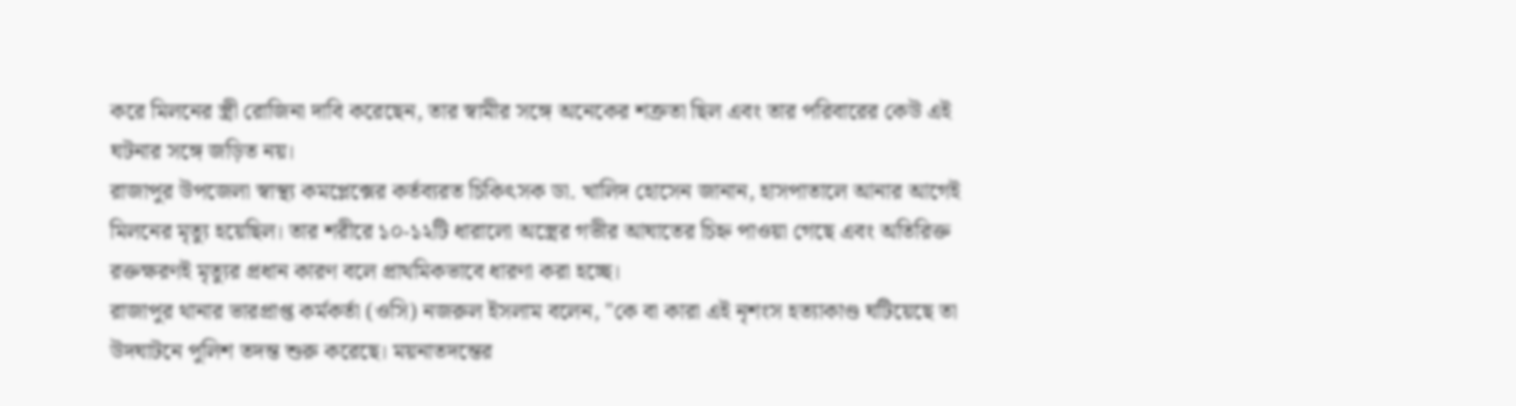করে মিলনের স্ত্রী রোজিনা দাবি করেছেন, তার স্বামীর সঙ্গে অনেকের শত্রুতা ছিল এবং তার পরিবারের কেউ এই ঘটনার সঙ্গে জড়িত নয়।
রাজাপুর উপজেলা স্বাস্থ্য কমপ্লেক্সের কর্তব্যরত চিকিৎসক ডা. খালিদ হোসেন জানান, হাসপাতালে আনার আগেই মিলনের মৃত্যু হয়েছিল। তার শরীরে ১০-১২টি ধারালো অস্ত্রের গভীর আঘাতের চিহ্ন পাওয়া গেছে এবং অতিরিক্ত রক্তক্ষরণই মৃত্যুর প্রধান কারণ বলে প্রাথমিকভাবে ধারণা করা হচ্ছে।
রাজাপুর থানার ভারপ্রাপ্ত কর্মকর্তা (ওসি) নজরুল ইসলাম বলেন, "কে বা কারা এই নৃশংস হত্যাকাণ্ড ঘটিয়েছে তা উদঘাটনে পুলিশ তদন্ত শুরু করেছে। ময়নাতদন্তের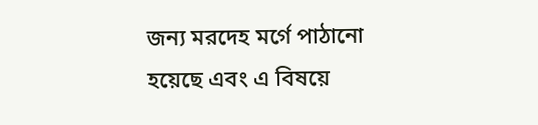জন্য মরদেহ মর্গে পাঠানো হয়েছে এবং এ বিষয়ে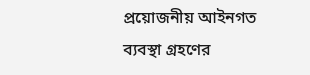প্রয়োজনীয় আইনগত ব্যবস্থা গ্রহণের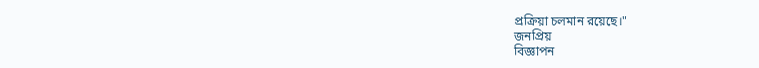প্রক্রিয়া চলমান রয়েছে।"
জনপ্রিয়
বিজ্ঞাপন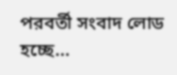পরবর্তী সংবাদ লোড হচ্ছে...